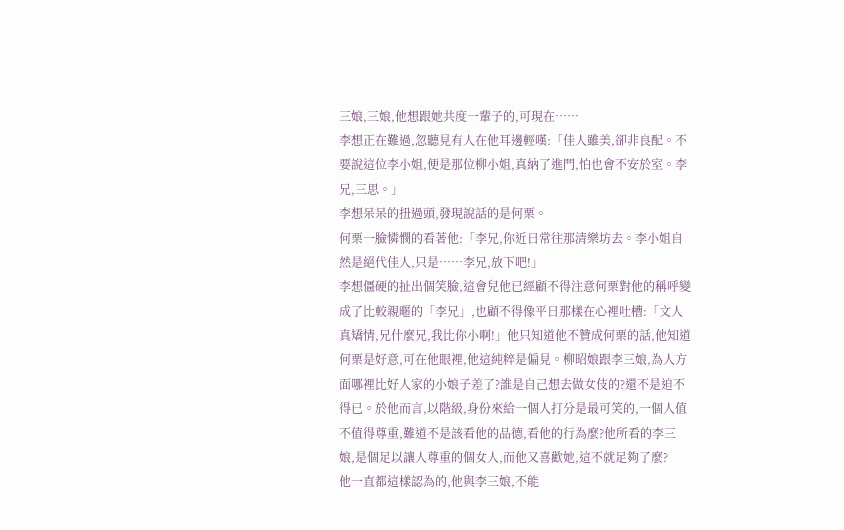三娘,三娘,他想跟她共度一輩子的,可現在……
李想正在難過,忽聽見有人在他耳邊輕嘆:「佳人雖美,卻非良配。不要說這位李小姐,便是那位柳小姐,真納了進門,怕也會不安於室。李兄,三思。」
李想呆呆的扭過頭,發現說話的是何栗。
何栗一臉憐憫的看著他:「李兄,你近日常往那清樂坊去。李小姐自然是絕代佳人,只是……李兄,放下吧!」
李想僵硬的扯出個笑臉,這會兒他已經顧不得注意何栗對他的稱呼變成了比較親暱的「李兄」,也顧不得像平日那樣在心裡吐槽:「文人真矯情,兄什麼兄,我比你小啊!」他只知道他不贊成何栗的話,他知道何栗是好意,可在他眼裡,他這純粹是偏見。柳昭娘跟李三娘,為人方面哪裡比好人家的小娘子差了?誰是自己想去做女伎的?還不是迫不得已。於他而言,以階級,身份來給一個人打分是最可笑的,一個人值不值得尊重,難道不是該看他的品德,看他的行為麼?他所看的李三娘,是個足以讓人尊重的個女人,而他又喜歡她,這不就足夠了麼?
他一直都這樣認為的,他與李三娘,不能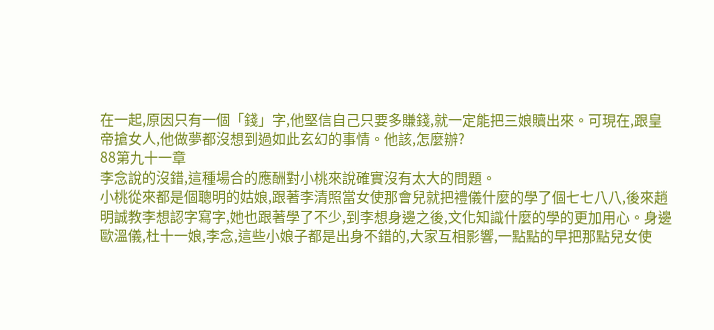在一起,原因只有一個「錢」字,他堅信自己只要多賺錢,就一定能把三娘贖出來。可現在,跟皇帝搶女人,他做夢都沒想到過如此玄幻的事情。他該,怎麼辦?
88第九十一章
李念說的沒錯,這種場合的應酬對小桃來說確實沒有太大的問題。
小桃從來都是個聰明的姑娘,跟著李清照當女使那會兒就把禮儀什麼的學了個七七八八,後來趙明誠教李想認字寫字,她也跟著學了不少,到李想身邊之後,文化知識什麼的學的更加用心。身邊歐溫儀,杜十一娘,李念,這些小娘子都是出身不錯的,大家互相影響,一點點的早把那點兒女使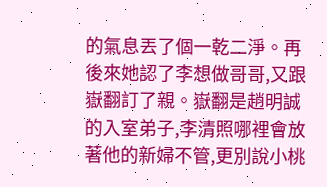的氣息丟了個一乾二淨。再後來她認了李想做哥哥,又跟嶽翻訂了親。嶽翻是趙明誠的入室弟子,李清照哪裡會放著他的新婦不管,更別說小桃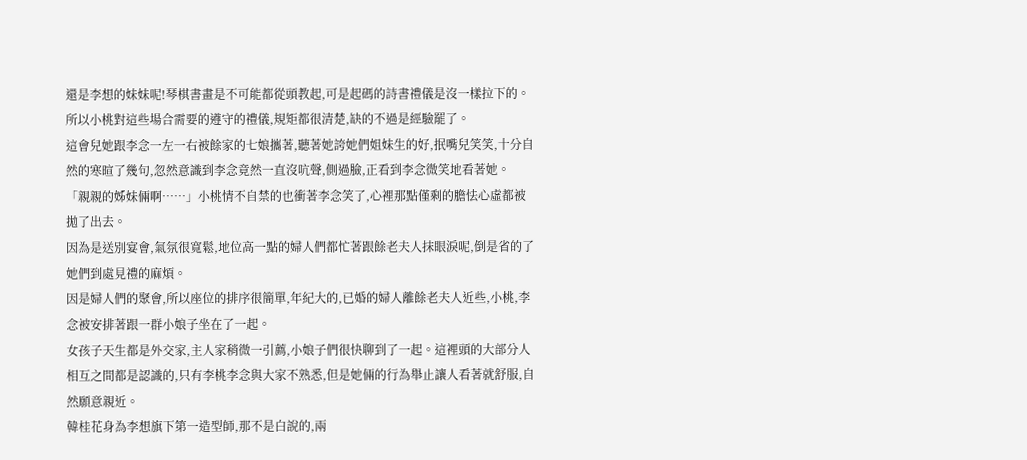還是李想的妹妹呢!琴棋書畫是不可能都從頭教起,可是起碼的詩書禮儀是沒一樣拉下的。
所以小桃對這些場合需要的遵守的禮儀,規矩都很清楚,缺的不過是經驗罷了。
這會兒她跟李念一左一右被餘家的七娘攜著,聽著她誇她們姐妹生的好,抿嘴兒笑笑,十分自然的寒暄了幾句,忽然意識到李念竟然一直沒吭聲,側過臉,正看到李念微笑地看著她。
「親親的姊妹倆啊……」小桃情不自禁的也衝著李念笑了,心裡那點僅剩的膽怯心虛都被拋了出去。
因為是送別宴會,氣氛很寬鬆,地位高一點的婦人們都忙著跟餘老夫人抹眼淚呢,倒是省的了她們到處見禮的麻煩。
因是婦人們的聚會,所以座位的排序很簡單,年紀大的,已婚的婦人離餘老夫人近些,小桃,李念被安排著跟一群小娘子坐在了一起。
女孩子天生都是外交家,主人家稍微一引薦,小娘子們很快聊到了一起。這裡頭的大部分人相互之間都是認識的,只有李桃李念與大家不熟悉,但是她倆的行為舉止讓人看著就舒服,自然願意親近。
韓桂花身為李想旗下第一造型師,那不是白說的,兩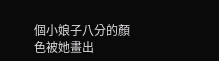個小娘子八分的顏色被她畫出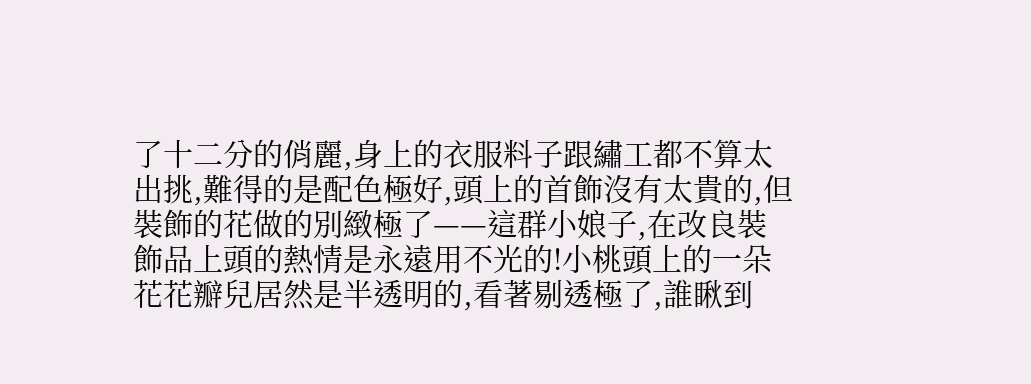了十二分的俏麗,身上的衣服料子跟繡工都不算太出挑,難得的是配色極好,頭上的首飾沒有太貴的,但裝飾的花做的別緻極了——這群小娘子,在改良裝飾品上頭的熱情是永遠用不光的!小桃頭上的一朵花花瓣兒居然是半透明的,看著剔透極了,誰瞅到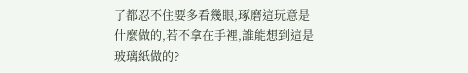了都忍不住要多看幾眼,琢磨這玩意是什麼做的,若不拿在手裡,誰能想到這是玻璃紙做的?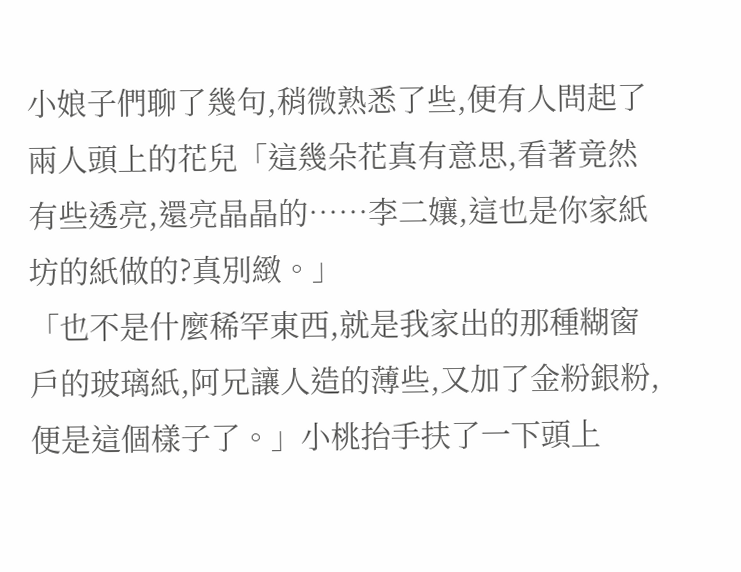小娘子們聊了幾句,稍微熟悉了些,便有人問起了兩人頭上的花兒「這幾朵花真有意思,看著竟然有些透亮,還亮晶晶的……李二孃,這也是你家紙坊的紙做的?真別緻。」
「也不是什麼稀罕東西,就是我家出的那種糊窗戶的玻璃紙,阿兄讓人造的薄些,又加了金粉銀粉,便是這個樣子了。」小桃抬手扶了一下頭上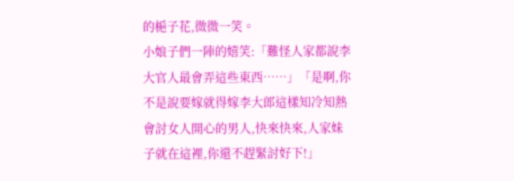的梔子花,微微一笑。
小娘子們一陣的嬉笑:「難怪人家都說李大官人最會弄這些東西……」「是啊,你不是說要嫁就得嫁李大郎這樣知冷知熱會討女人開心的男人,快來快來,人家妹子就在這裡,你還不趕緊討好下!」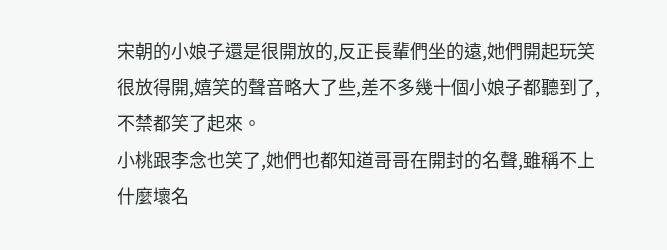宋朝的小娘子還是很開放的,反正長輩們坐的遠,她們開起玩笑很放得開,嬉笑的聲音略大了些,差不多幾十個小娘子都聽到了,不禁都笑了起來。
小桃跟李念也笑了,她們也都知道哥哥在開封的名聲,雖稱不上什麼壞名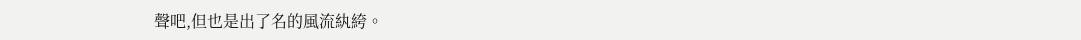聲吧,但也是出了名的風流紈絝。